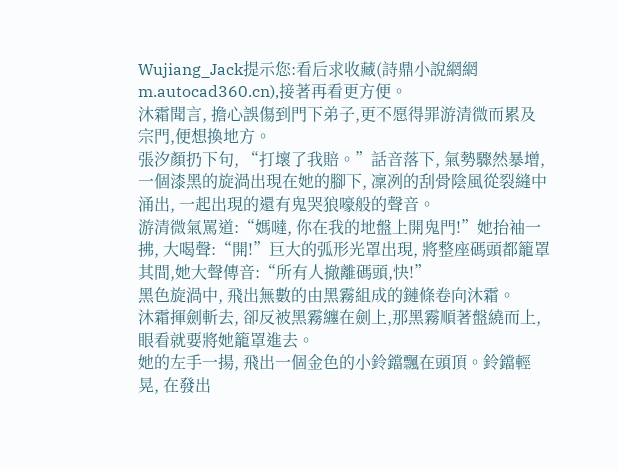Wujiang_Jack提示您:看后求收藏(詩鼎小說網網m.autocad360.cn),接著再看更方便。
沐霜聞言, 擔心誤傷到門下弟子,更不愿得罪游清微而累及宗門,便想換地方。
張汐顏扔下句, “打壞了我賠。”話音落下, 氣勢驟然暴增, 一個漆黑的旋渦出現在她的腳下, 凜冽的刮骨陰風從裂縫中涌出, 一起出現的還有鬼哭狼嚎般的聲音。
游清微氣罵道:“媽噠, 你在我的地盤上開鬼門!”她抬袖一拂, 大喝聲:“開!”巨大的弧形光罩出現, 將整座碼頭都籠罩其間,她大聲傳音:“所有人撤離碼頭,快!”
黑色旋渦中, 飛出無數的由黑霧組成的鏈條卷向沐霜。
沐霜揮劍斬去, 卻反被黑霧纏在劍上,那黑霧順著盤繞而上,眼看就要將她籠罩進去。
她的左手一揚, 飛出一個金色的小鈴鐺飄在頭頂。鈴鐺輕晃, 在發出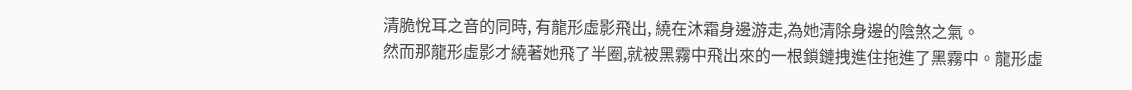清脆悅耳之音的同時, 有龍形虛影飛出, 繞在沐霜身邊游走,為她清除身邊的陰煞之氣。
然而那龍形虛影才繞著她飛了半圈,就被黑霧中飛出來的一根鎖鏈拽進住拖進了黑霧中。龍形虛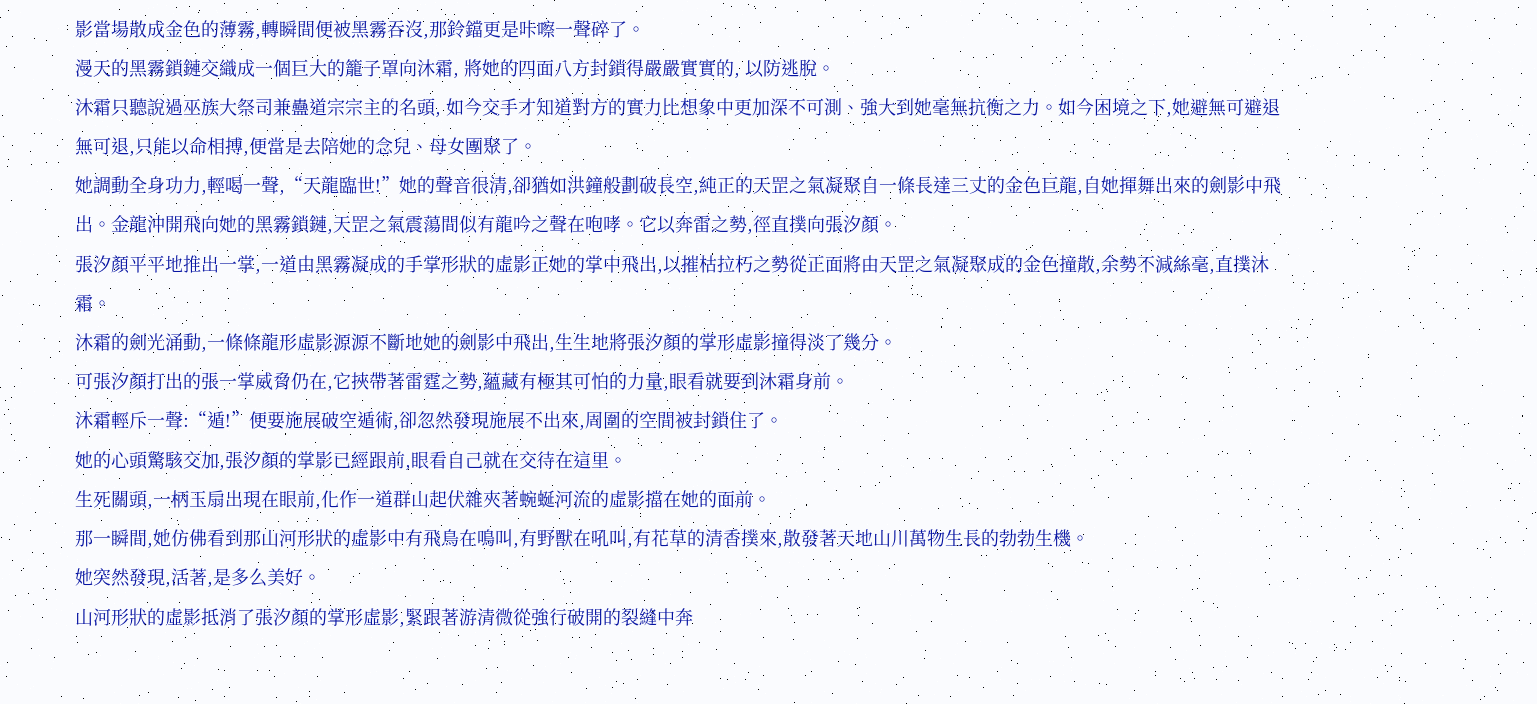影當場散成金色的薄霧,轉瞬間便被黑霧吞沒,那鈴鐺更是咔嚓一聲碎了。
漫天的黑霧鎖鏈交織成一個巨大的籠子罩向沐霜, 將她的四面八方封鎖得嚴嚴實實的, 以防逃脫。
沐霜只聽說過巫族大祭司兼蠱道宗宗主的名頭, 如今交手才知道對方的實力比想象中更加深不可測、強大到她毫無抗衡之力。如今困境之下,她避無可避退無可退,只能以命相搏,便當是去陪她的念兒、母女團聚了。
她調動全身功力,輕喝一聲,“天龍臨世!”她的聲音很清,卻猶如洪鐘般劃破長空,純正的天罡之氣凝聚自一條長達三丈的金色巨龍,自她揮舞出來的劍影中飛出。金龍沖開飛向她的黑霧鎖鏈,天罡之氣震蕩間似有龍吟之聲在咆哮。它以奔雷之勢,徑直撲向張汐顏。
張汐顏平平地推出一掌,一道由黑霧凝成的手掌形狀的虛影正她的掌中飛出,以摧枯拉朽之勢從正面將由天罡之氣凝聚成的金色撞散,余勢不減絲毫,直撲沐霜。
沐霜的劍光涌動,一條條龍形虛影源源不斷地她的劍影中飛出,生生地將張汐顏的掌形虛影撞得淡了幾分。
可張汐顏打出的張一掌威脅仍在,它挾帶著雷霆之勢,蘊藏有極其可怕的力量,眼看就要到沐霜身前。
沐霜輕斥一聲:“遁!”便要施展破空遁術,卻忽然發現施展不出來,周圍的空間被封鎖住了。
她的心頭驚駭交加,張汐顏的掌影已經跟前,眼看自己就在交待在這里。
生死關頭,一柄玉扇出現在眼前,化作一道群山起伏雜夾著蜿蜒河流的虛影擋在她的面前。
那一瞬間,她仿佛看到那山河形狀的虛影中有飛鳥在鳴叫,有野獸在吼叫,有花草的清香撲來,散發著天地山川萬物生長的勃勃生機。
她突然發現,活著,是多么美好。
山河形狀的虛影抵消了張汐顏的掌形虛影,緊跟著游清微從強行破開的裂縫中奔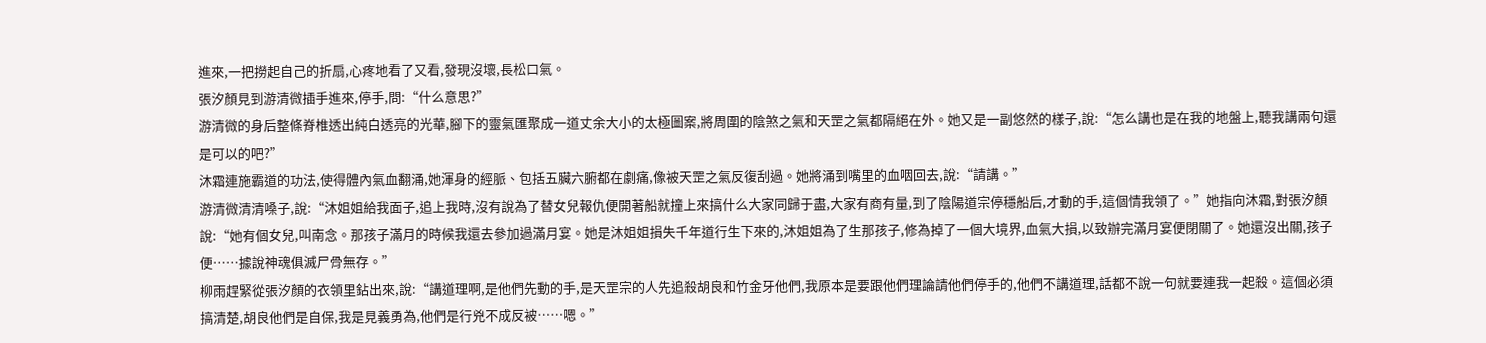進來,一把撈起自己的折扇,心疼地看了又看,發現沒壞,長松口氣。
張汐顏見到游清微插手進來,停手,問:“什么意思?”
游清微的身后整條脊椎透出純白透亮的光華,腳下的靈氣匯聚成一道丈余大小的太極圖案,將周圍的陰煞之氣和天罡之氣都隔絕在外。她又是一副悠然的樣子,說:“怎么講也是在我的地盤上,聽我講兩句還是可以的吧?”
沐霜連施霸道的功法,使得體內氣血翻涌,她渾身的經脈、包括五臟六腑都在劇痛,像被天罡之氣反復刮過。她將涌到嘴里的血咽回去,說:“請講。”
游清微清清嗓子,說:“沐姐姐給我面子,追上我時,沒有說為了替女兒報仇便開著船就撞上來搞什么大家同歸于盡,大家有商有量,到了陰陽道宗停穩船后,才動的手,這個情我領了。”她指向沐霜,對張汐顏說:“她有個女兒,叫南念。那孩子滿月的時候我還去參加過滿月宴。她是沐姐姐損失千年道行生下來的,沐姐姐為了生那孩子,修為掉了一個大境界,血氣大損,以致辦完滿月宴便閉關了。她還沒出關,孩子便……據說神魂俱滅尸骨無存。”
柳雨趕緊從張汐顏的衣領里鉆出來,說:“講道理啊,是他們先動的手,是天罡宗的人先追殺胡良和竹金牙他們,我原本是要跟他們理論請他們停手的,他們不講道理,話都不說一句就要連我一起殺。這個必須搞清楚,胡良他們是自保,我是見義勇為,他們是行兇不成反被……嗯。”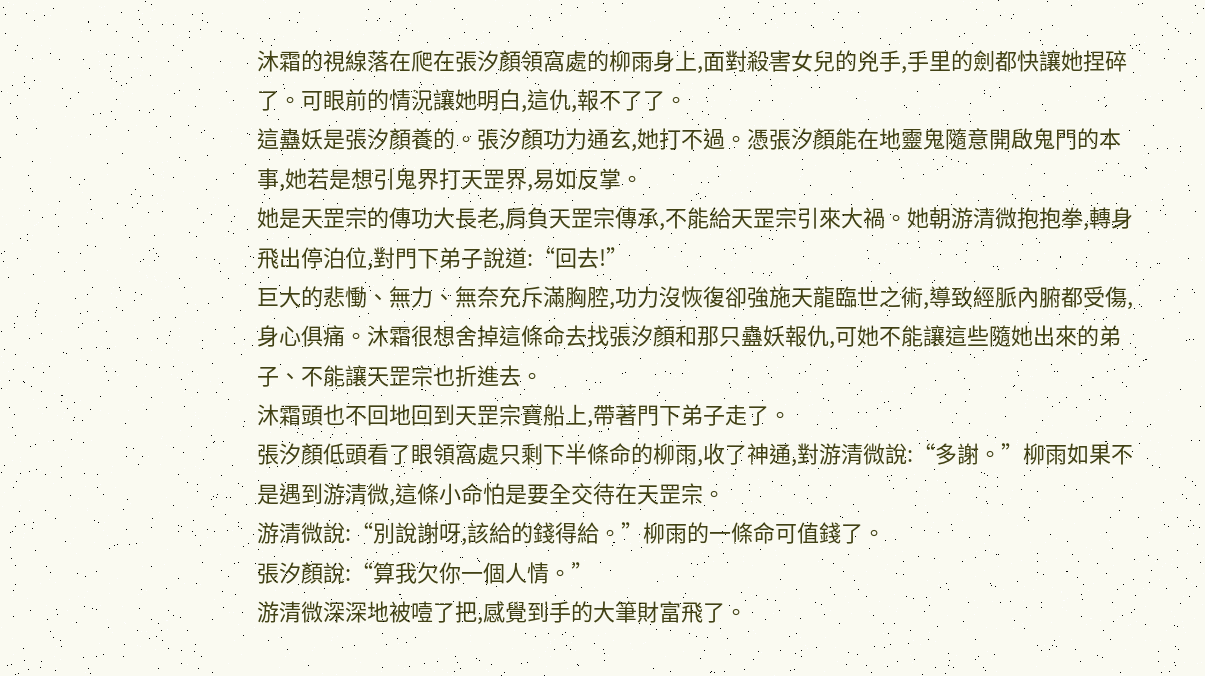沐霜的視線落在爬在張汐顏領窩處的柳雨身上,面對殺害女兒的兇手,手里的劍都快讓她捏碎了。可眼前的情況讓她明白,這仇,報不了了。
這蠱妖是張汐顏養的。張汐顏功力通玄,她打不過。憑張汐顏能在地靈鬼隨意開啟鬼門的本事,她若是想引鬼界打天罡界,易如反掌。
她是天罡宗的傳功大長老,肩負天罡宗傳承,不能給天罡宗引來大禍。她朝游清微抱抱拳,轉身飛出停泊位,對門下弟子說道:“回去!”
巨大的悲慟、無力、無奈充斥滿胸腔,功力沒恢復卻強施天龍臨世之術,導致經脈內腑都受傷,身心俱痛。沐霜很想舍掉這條命去找張汐顏和那只蠱妖報仇,可她不能讓這些隨她出來的弟子、不能讓天罡宗也折進去。
沐霜頭也不回地回到天罡宗寶船上,帶著門下弟子走了。
張汐顏低頭看了眼領窩處只剩下半條命的柳雨,收了神通,對游清微說:“多謝。”柳雨如果不是遇到游清微,這條小命怕是要全交待在天罡宗。
游清微說:“別說謝呀,該給的錢得給。”柳雨的一條命可值錢了。
張汐顏說:“算我欠你一個人情。”
游清微深深地被噎了把,感覺到手的大筆財富飛了。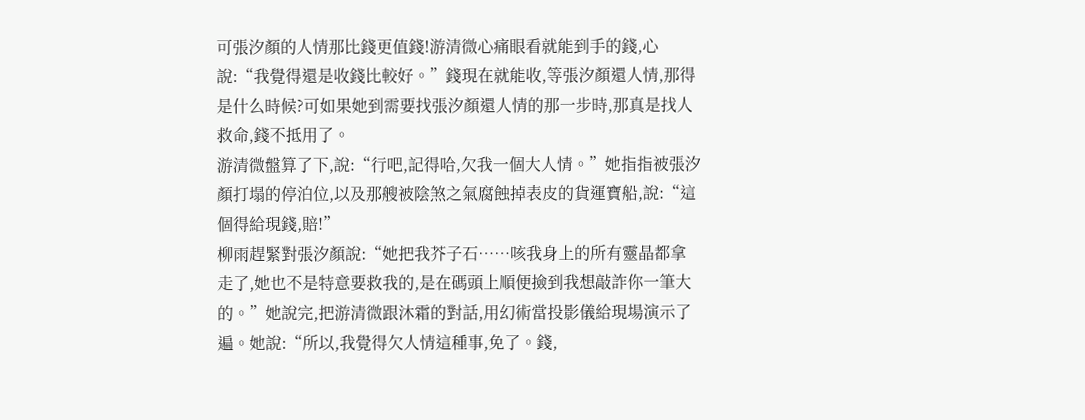可張汐顏的人情那比錢更值錢!游清微心痛眼看就能到手的錢,心說:“我覺得還是收錢比較好。”錢現在就能收,等張汐顏還人情,那得是什么時候?可如果她到需要找張汐顏還人情的那一步時,那真是找人救命,錢不抵用了。
游清微盤算了下,說:“行吧,記得哈,欠我一個大人情。”她指指被張汐顏打塌的停泊位,以及那艘被陰煞之氣腐蝕掉表皮的貨運寶船,說:“這個得給現錢,賠!”
柳雨趕緊對張汐顏說:“她把我芥子石……咳我身上的所有靈晶都拿走了,她也不是特意要救我的,是在碼頭上順便撿到我想敲詐你一筆大的。”她說完,把游清微跟沐霜的對話,用幻術當投影儀給現場演示了遍。她說:“所以,我覺得欠人情這種事,免了。錢,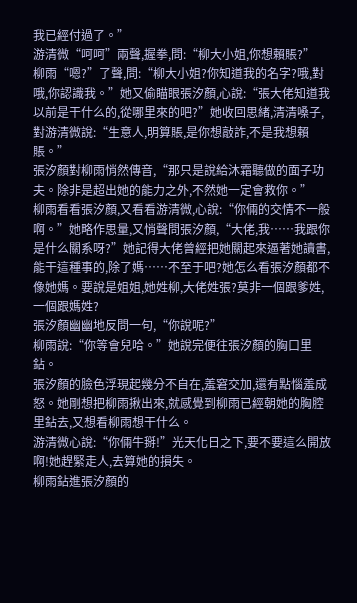我已經付過了。”
游清微“呵呵”兩聲,握拳,問:“柳大小姐,你想賴賬?”
柳雨“嗯?”了聲,問:“柳大小姐?你知道我的名字?哦,對哦,你認識我。”她又偷瞄眼張汐顏,心說:“張大佬知道我以前是干什么的,從哪里來的吧?”她收回思緒,清清嗓子,對游清微說:“生意人,明算賬,是你想敲詐,不是我想賴賬。”
張汐顏對柳雨悄然傳音,“那只是說給沐霜聽做的面子功夫。除非是超出她的能力之外,不然她一定會救你。”
柳雨看看張汐顏,又看看游清微,心說:“你倆的交情不一般啊。”她略作思量,又悄聲問張汐顏,“大佬,我……我跟你是什么關系呀?”她記得大佬曾經把她關起來逼著她讀書,能干這種事的,除了媽……不至于吧?她怎么看張汐顏都不像她媽。要說是姐姐,她姓柳,大佬姓張?莫非一個跟爹姓,一個跟媽姓?
張汐顏幽幽地反問一句,“你說呢?”
柳雨說:“你等會兒哈。”她說完便往張汐顏的胸口里鉆。
張汐顏的臉色浮現起幾分不自在,羞窘交加,還有點惱羞成怒。她剛想把柳雨揪出來,就感覺到柳雨已經朝她的胸腔里鉆去,又想看柳雨想干什么。
游清微心說:“你倆牛掰!”光天化日之下,要不要這么開放啊!她趕緊走人,去算她的損失。
柳雨鉆進張汐顏的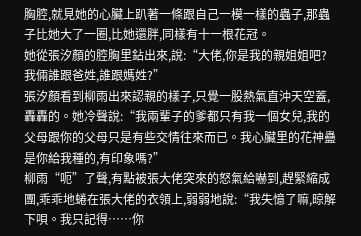胸腔,就見她的心臟上趴著一條跟自己一模一樣的蟲子,那蟲子比她大了一圈,比她還胖,同樣有十一根花冠。
她從張汐顏的腔胸里鉆出來,說:“大佬,你是我的親姐姐吧?我倆誰跟爸姓,誰跟媽姓?”
張汐顏看到柳雨出來認親的樣子,只覺一股熱氣直沖天空蓋,轟轟的。她冷聲說:“我兩輩子的爹都只有我一個女兒,我的父母跟你的父母只是有些交情往來而已。我心臟里的花神蠱是你給我種的,有印象嗎?”
柳雨“呃”了聲,有點被張大佬突來的怒氣給嚇到,趕緊縮成團,乖乖地蜷在張大佬的衣領上,弱弱地說:“我失憶了嘛,晾解下唄。我只記得……你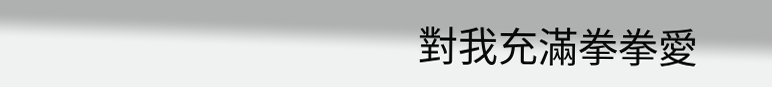對我充滿拳拳愛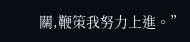關,鞭策我努力上進。”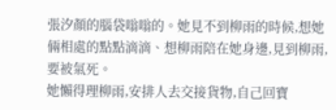張汐顏的腦袋嗡嗡的。她見不到柳雨的時候,想她倆相處的點點滴滴、想柳雨陪在她身邊,見到柳雨,要被氣死。
她懶得理柳雨,安排人去交接貨物,自己回寶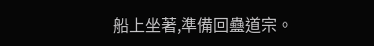船上坐著,準備回蠱道宗。